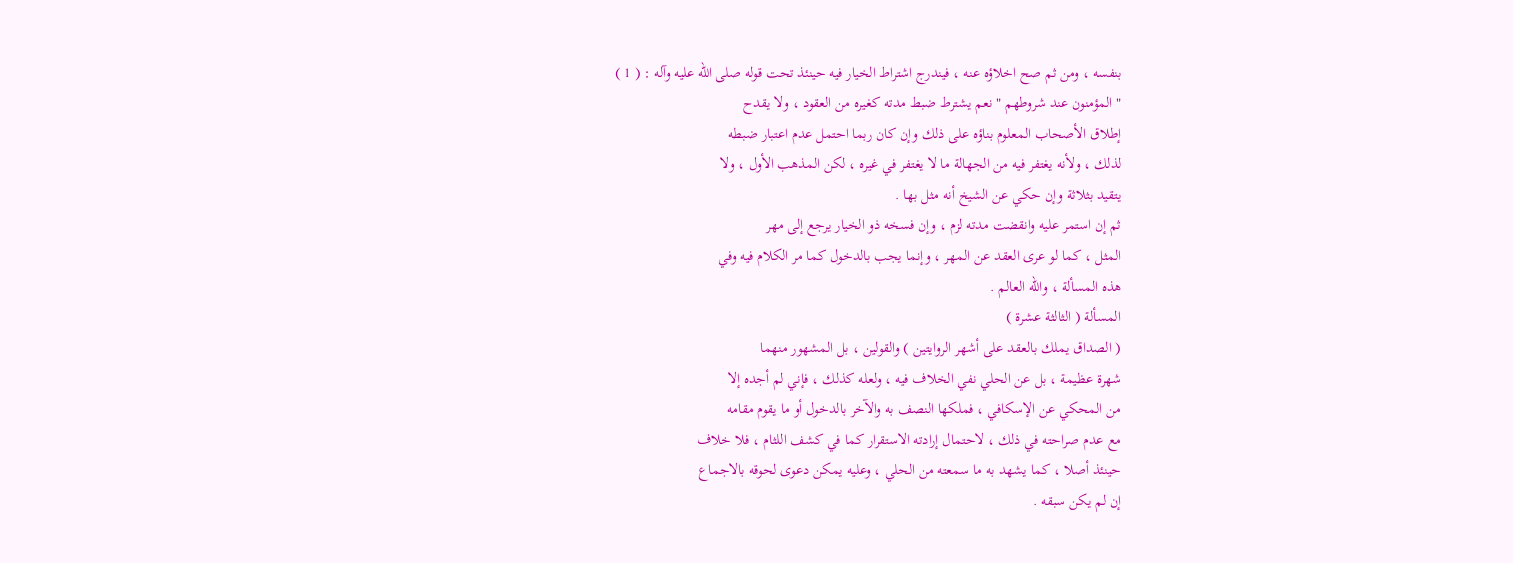بنفسه ، ومن ثم صح اخلاؤه عنه ، فيندرج اشتراط الخيار فيه حينئذ تحت قوله صلى الله عليه وآله : ( 1 )
" المؤمنون عند شروطهم " نعم يشترط ضبط مدته كغيره من العقود ، ولا يقدح
إطلاق الأصحاب المعلوم بناؤه على ذلك وإن كان ربما احتمل عدم اعتبار ضبطه
لذلك ، ولأنه يغتفر فيه من الجهالة ما لا يغتفر في غيره ، لكن المذهب الأول ، ولا
يتقيد بثلاثة وإن حكي عن الشيخ أنه مثل بها .
ثم إن استمر عليه وانقضت مدته لزم ، وإن فسخه ذو الخيار يرجع إلى مهر
المثل ، كما لو عرى العقد عن المهر ، وإنما يجب بالدخول كما مر الكلام فيه وفي
هذه المسألة ، والله العالم .
المسألة ( الثالثة عشرة )
( الصداق يملك بالعقد على أشهر الروايتين ) والقولين ، بل المشهور منهما
شهرة عظيمة ، بل عن الحلي نفي الخلاف فيه ، ولعله كذلك ، فإني لم أجده إلا
من المحكي عن الإسكافي ، فملكها النصف به والآخر بالدخول أو ما يقوم مقامه
مع عدم صراحته في ذلك ، لاحتمال إرادته الاستقرار كما في كشف اللثام ، فلا خلاف
حينئذ أصلا ، كما يشهد به ما سمعته من الحلي ، وعليه يمكن دعوى لحوقه بالاجماع
إن لم يكن سبقه .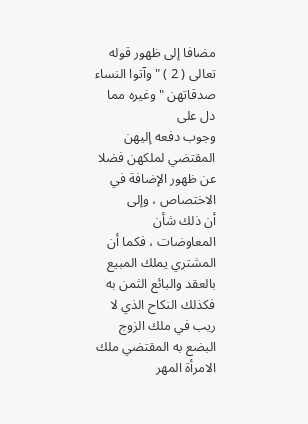مضافا إلى ظهور قوله تعالى ( 2 ) " وآتوا النساء صدقاتهن " وغيره مما دل على
وجوب دفعه إليهن المقتضي لملكهن فضلا عن ظهور الإضافة في الاختصاص ، وإلى
أن ذلك شأن المعاوضات ، فكما أن المشتري يملك المبيع بالعقد والبائع الثمن به
فكذلك النكاح الذي لا ريب في ملك الزوج البضع به المقتضي ملك الامرأة المهر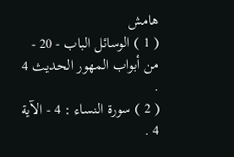هامش
( 1 ) الوسائل الباب - 20 - من أبواب المهور الحديث 4 .
( 2 ) سورة النساء : 4 - الآية 4 .